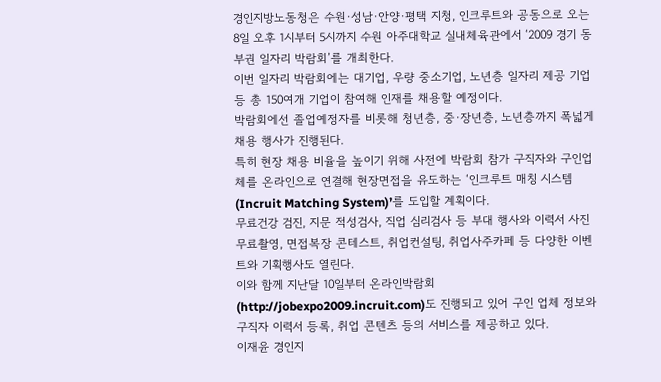경인지방노동청은 수원·성남·안양·평택 지청, 인크루트와 공동으로 오는 8일 오후 1시부터 5시까지 수원 아주대학교 실내체육관에서 ‘2009 경기 동부권 일자리 박람회’를 개최한다.
이번 일자리 박람회에는 대기업, 우량 중소기업, 노년층 일자리 제공 기업 등 총 150여개 기업이 참여해 인재를 채용할 예정이다.
박람회에선 졸업예정자를 비롯해 청년층, 중·장년층, 노년층까지 폭넓게 채용 행사가 진행된다.
특히 현장 채용 비율을 높이기 위해 사전에 박람회 참가 구직자와 구인업체를 온라인으로 연결해 현장면접을 유도하는 ‘인크루트 매칭 시스템(Incruit Matching System)’를 도입할 계획이다.
무료건강 검진, 지문 적성검사, 직업 심리검사 등 부대 행사와 이력서 사진 무료촬영, 면접복장 콘테스트, 취업컨설팅, 취업사주카페 등 다양한 이벤트와 기획행사도 열린다.
이와 함께 지난달 10일부터 온라인박람회(http://jobexpo2009.incruit.com)도 진행되고 있어 구인 업체 정보와 구직자 이력서 등록, 취업 콘텐츠 등의 서비스를 제공하고 있다.
이재윤 경인지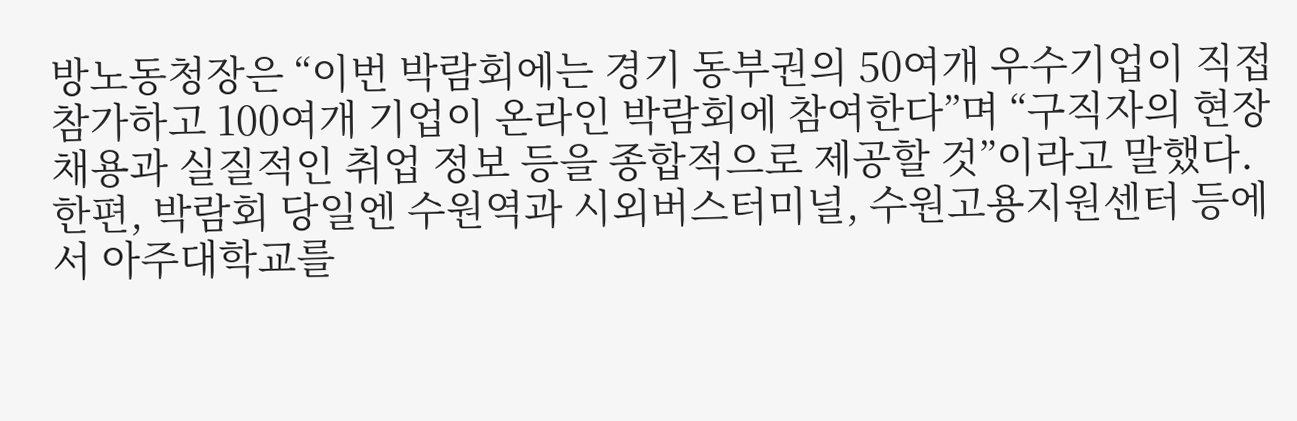방노동청장은 “이번 박람회에는 경기 동부권의 50여개 우수기업이 직접 참가하고 100여개 기업이 온라인 박람회에 참여한다”며 “구직자의 현장채용과 실질적인 취업 정보 등을 종합적으로 제공할 것”이라고 말했다.
한편, 박람회 당일엔 수원역과 시외버스터미널, 수원고용지원센터 등에서 아주대학교를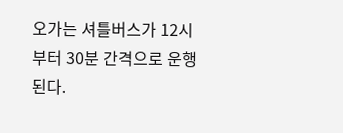오가는 셔틀버스가 12시부터 30분 간격으로 운행된다.